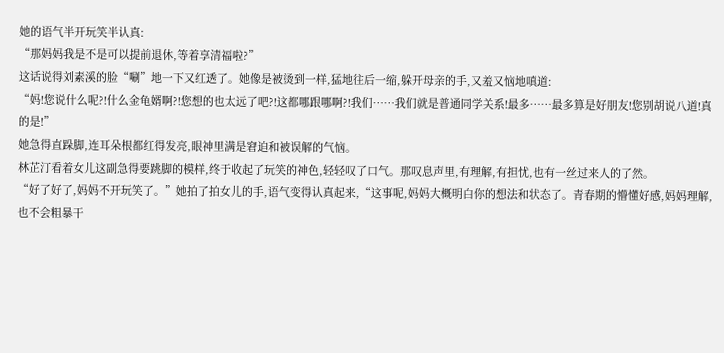她的语气半开玩笑半认真:
“那妈妈我是不是可以提前退休,等着享清福啦?”
这话说得刘素溪的脸“唰”地一下又红透了。她像是被烫到一样,猛地往后一缩,躲开母亲的手,又羞又恼地嗔道:
“妈!您说什么呢?!什么金龟婿啊?!您想的也太远了吧?!这都哪跟哪啊?!我们……我们就是普通同学关系!最多……最多算是好朋友!您别胡说八道!真的是!”
她急得直跺脚,连耳朵根都红得发亮,眼神里满是窘迫和被误解的气恼。
林芷汀看着女儿这副急得要跳脚的模样,终于收起了玩笑的神色,轻轻叹了口气。那叹息声里,有理解,有担忧,也有一丝过来人的了然。
“好了好了,妈妈不开玩笑了。”她拍了拍女儿的手,语气变得认真起来,“这事呢,妈妈大概明白你的想法和状态了。青春期的懵懂好感,妈妈理解,也不会粗暴干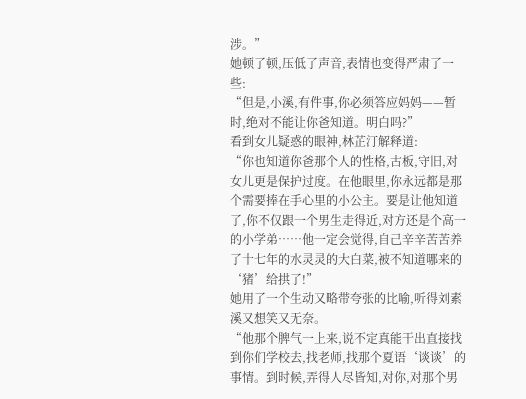涉。”
她顿了顿,压低了声音,表情也变得严肃了一些:
“但是,小溪,有件事,你必须答应妈妈——暂时,绝对不能让你爸知道。明白吗?”
看到女儿疑惑的眼神,林芷汀解释道:
“你也知道你爸那个人的性格,古板,守旧,对女儿更是保护过度。在他眼里,你永远都是那个需要捧在手心里的小公主。要是让他知道了,你不仅跟一个男生走得近,对方还是个高一的小学弟……他一定会觉得,自己辛辛苦苦养了十七年的水灵灵的大白菜,被不知道哪来的‘猪’给拱了!”
她用了一个生动又略带夸张的比喻,听得刘素溪又想笑又无奈。
“他那个脾气一上来,说不定真能干出直接找到你们学校去,找老师,找那个夏语‘谈谈’的事情。到时候,弄得人尽皆知,对你,对那个男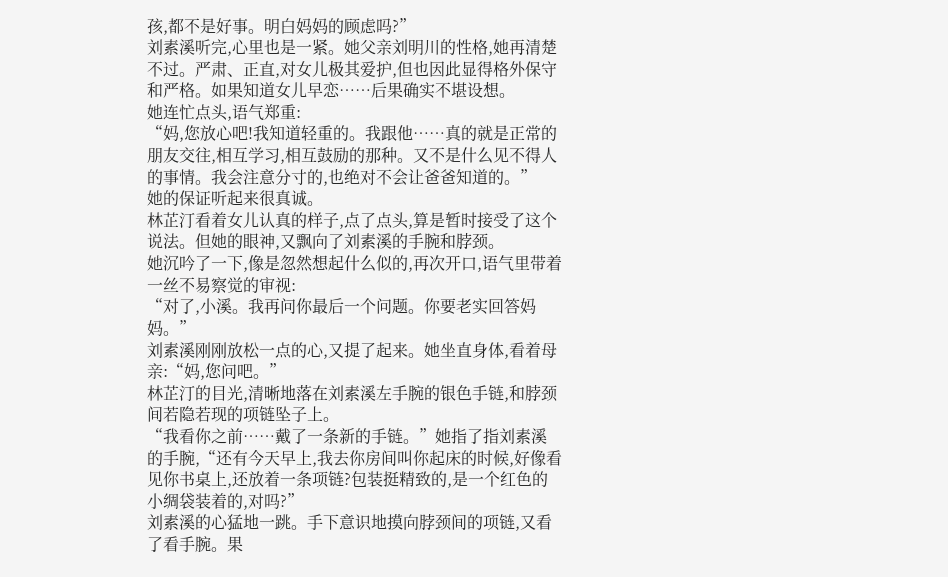孩,都不是好事。明白妈妈的顾虑吗?”
刘素溪听完,心里也是一紧。她父亲刘明川的性格,她再清楚不过。严肃、正直,对女儿极其爱护,但也因此显得格外保守和严格。如果知道女儿早恋……后果确实不堪设想。
她连忙点头,语气郑重:
“妈,您放心吧!我知道轻重的。我跟他……真的就是正常的朋友交往,相互学习,相互鼓励的那种。又不是什么见不得人的事情。我会注意分寸的,也绝对不会让爸爸知道的。”
她的保证听起来很真诚。
林芷汀看着女儿认真的样子,点了点头,算是暂时接受了这个说法。但她的眼神,又飘向了刘素溪的手腕和脖颈。
她沉吟了一下,像是忽然想起什么似的,再次开口,语气里带着一丝不易察觉的审视:
“对了,小溪。我再问你最后一个问题。你要老实回答妈妈。”
刘素溪刚刚放松一点的心,又提了起来。她坐直身体,看着母亲:“妈,您问吧。”
林芷汀的目光,清晰地落在刘素溪左手腕的银色手链,和脖颈间若隐若现的项链坠子上。
“我看你之前……戴了一条新的手链。”她指了指刘素溪的手腕,“还有今天早上,我去你房间叫你起床的时候,好像看见你书桌上,还放着一条项链?包装挺精致的,是一个红色的小绸袋装着的,对吗?”
刘素溪的心猛地一跳。手下意识地摸向脖颈间的项链,又看了看手腕。果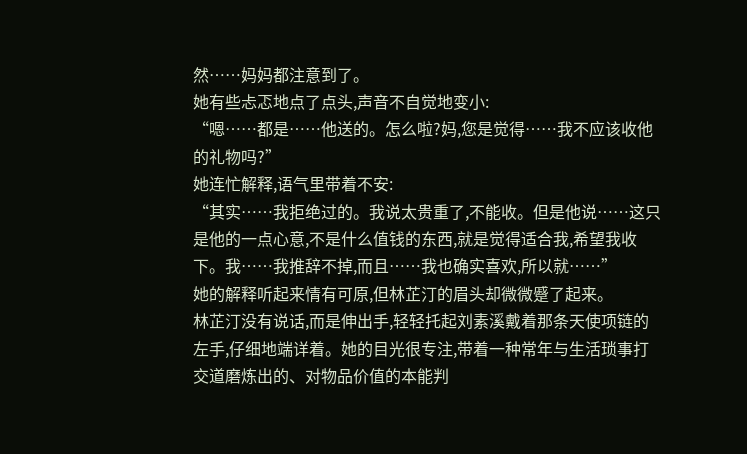然……妈妈都注意到了。
她有些忐忑地点了点头,声音不自觉地变小:
“嗯……都是……他送的。怎么啦?妈,您是觉得……我不应该收他的礼物吗?”
她连忙解释,语气里带着不安:
“其实……我拒绝过的。我说太贵重了,不能收。但是他说……这只是他的一点心意,不是什么值钱的东西,就是觉得适合我,希望我收下。我……我推辞不掉,而且……我也确实喜欢,所以就……”
她的解释听起来情有可原,但林芷汀的眉头却微微蹙了起来。
林芷汀没有说话,而是伸出手,轻轻托起刘素溪戴着那条天使项链的左手,仔细地端详着。她的目光很专注,带着一种常年与生活琐事打交道磨炼出的、对物品价值的本能判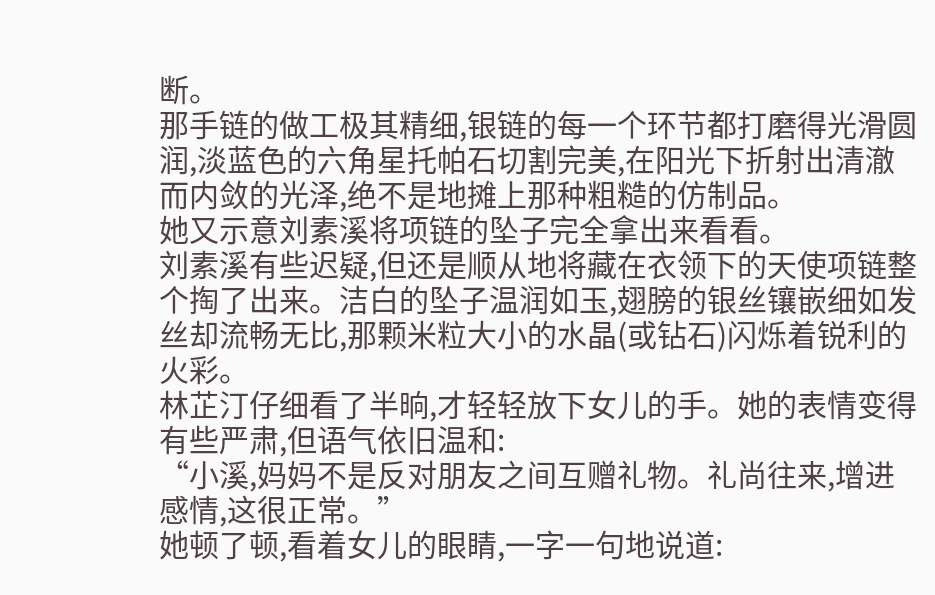断。
那手链的做工极其精细,银链的每一个环节都打磨得光滑圆润,淡蓝色的六角星托帕石切割完美,在阳光下折射出清澈而内敛的光泽,绝不是地摊上那种粗糙的仿制品。
她又示意刘素溪将项链的坠子完全拿出来看看。
刘素溪有些迟疑,但还是顺从地将藏在衣领下的天使项链整个掏了出来。洁白的坠子温润如玉,翅膀的银丝镶嵌细如发丝却流畅无比,那颗米粒大小的水晶(或钻石)闪烁着锐利的火彩。
林芷汀仔细看了半晌,才轻轻放下女儿的手。她的表情变得有些严肃,但语气依旧温和:
“小溪,妈妈不是反对朋友之间互赠礼物。礼尚往来,增进感情,这很正常。”
她顿了顿,看着女儿的眼睛,一字一句地说道: